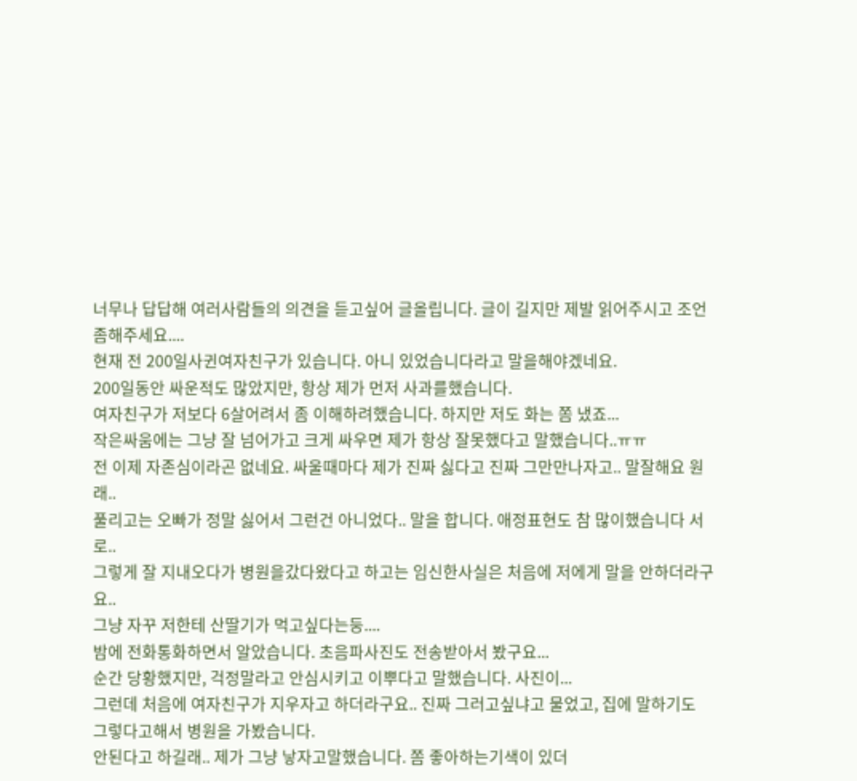너무나 답답해 여러사람들의 의견을 듣고싶어 글올립니다. 글이 길지만 제발 읽어주시고 조언좀해주세요....
현재 전 200일사귄여자친구가 있습니다. 아니 있었습니다라고 말을해야겠네요.
200일동안 싸운적도 많았지만, 항상 제가 먼저 사과를했습니다.
여자친구가 저보다 6살어려서 좀 이해하려했습니다. 하지만 저도 화는 쫌 냈죠...
작은싸움에는 그냥 잘 넘어가고 크게 싸우면 제가 항상 잘못했다고 말했습니다..ㅠㅠ
전 이제 자존심이라곤 없네요. 싸울때마다 제가 진짜 싫다고 진짜 그만만나자고.. 말잘해요 원래..
풀리고는 오빠가 정말 싫어서 그런건 아니었다.. 말을 합니다. 애정표현도 참 많이했습니다 서로..
그렇게 잘 지내오다가 병원을갔다왔다고 하고는 임신한사실은 처음에 저에게 말을 안하더라구요..
그냥 자꾸 저한테 산딸기가 먹고싶다는둥....
밤에 전화통화하면서 알았습니다. 초음파사진도 전송받아서 봤구요...
순간 당황했지만, 걱정말라고 안심시키고 이뿌다고 말했습니다. 사진이...
그런데 처음에 여자친구가 지우자고 하더라구요.. 진짜 그러고싶냐고 물었고, 집에 말하기도
그렇다고해서 병원을 가봤습니다.
안된다고 하길래.. 제가 그냥 낳자고말했습니다. 쫌 좋아하는기색이 있더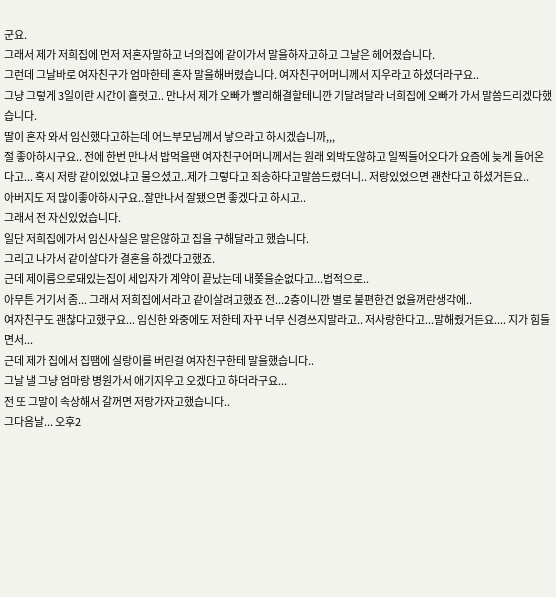군요.
그래서 제가 저희집에 먼저 저혼자말하고 너의집에 같이가서 말을하자고하고 그날은 헤어졌습니다.
그런데 그날바로 여자친구가 엄마한테 혼자 말을해버렸습니다. 여자친구어머니께서 지우라고 하셨더라구요..
그냥 그렇게 3일이란 시간이 흘럿고.. 만나서 제가 오빠가 빨리해결할테니깐 기달려달라 너희집에 오빠가 가서 말씀드리겠다했습니다.
딸이 혼자 와서 임신했다고하는데 어느부모님께서 낳으라고 하시겠습니까,,,
절 좋아하시구요.. 전에 한번 만나서 밥먹을땐 여자친구어머니께서는 원래 외박도않하고 일찍들어오다가 요즘에 늦게 들어온다고... 혹시 저랑 같이있었냐고 물으셨고..제가 그렇다고 죄송하다고말씀드렸더니.. 저랑있었으면 괜찬다고 하셨거든요..
아버지도 저 많이좋아하시구요..잘만나서 잘됐으면 좋겠다고 하시고..
그래서 전 자신있었습니다.
일단 저희집에가서 임신사실은 말은않하고 집을 구해달라고 했습니다.
그리고 나가서 같이살다가 결혼을 하겠다고했죠.
근데 제이름으로돼있는집이 세입자가 계약이 끝났는데 내쫒을순없다고...법적으로..
아무튼 거기서 좀... 그래서 저희집에서라고 같이살려고했죠 전...2층이니깐 별로 불편한건 없을꺼란생각에..
여자친구도 괜찮다고했구요... 임신한 와중에도 저한테 자꾸 너무 신경쓰지말라고.. 저사랑한다고...말해줬거든요.... 지가 힘들면서...
근데 제가 집에서 집땜에 실랑이를 버린걸 여자친구한테 말을했습니다..
그날 낼 그냥 엄마랑 병원가서 애기지우고 오겠다고 하더라구요...
전 또 그말이 속상해서 갈꺼면 저랑가자고했습니다..
그다음날... 오후2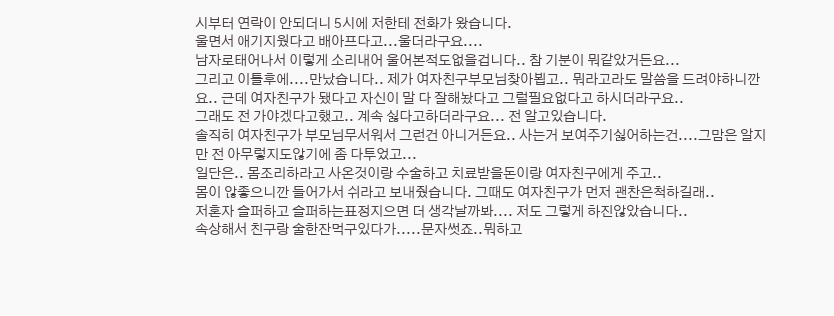시부터 연락이 안되더니 5시에 저한테 전화가 왔습니다.
울면서 애기지웠다고 배아프다고...울더라구요....
남자로태어나서 이렇게 소리내어 울어본적도없을겁니다.. 참 기분이 뭐같았거든요...
그리고 이틀후에....만났습니다.. 제가 여자친구부모님찾아뵙고.. 뭐라고라도 말씀을 드려야하니깐요.. 근데 여자친구가 됐다고 자신이 말 다 잘해놨다고 그럴필요없다고 하시더라구요..
그래도 전 가야겠다고했고.. 계속 싫다고하더라구요... 전 알고있습니다.
솔직히 여자친구가 부모님무서워서 그런건 아니거든요.. 사는거 보여주기싫어하는건....그맘은 알지만 전 아무렇지도않기에 좀 다투었고...
일단은.. 몸조리하라고 사온것이랑 수술하고 치료받을돈이랑 여자친구에게 주고..
몸이 않좋으니깐 들어가서 쉬라고 보내줬습니다. 그때도 여자친구가 먼저 괜찬은척하길래..
저혼자 슬퍼하고 슬퍼하는표정지으면 더 생각날까봐.... 저도 그렇게 하진않았습니다..
속상해서 친구랑 술한잔먹구있다가.....문자썻죠..뭐하고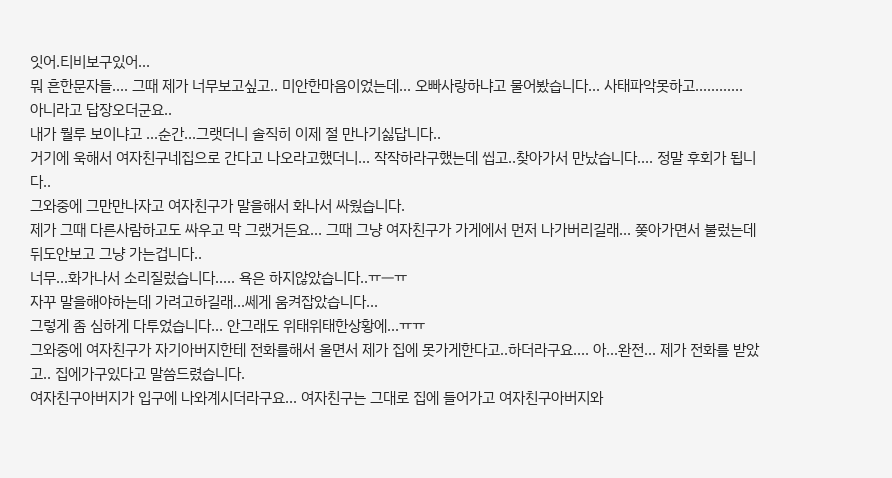잇어.티비보구있어...
뭐 흔한문자들.... 그때 제가 너무보고싶고.. 미안한마음이었는데... 오빠사랑하냐고 물어봤습니다... 사태파악못하고............
아니라고 답장오더군요..
내가 뭘루 보이냐고 ...순간...그랫더니 솔직히 이제 절 만나기싫답니다..
거기에 욱해서 여자친구네집으로 간다고 나오라고했더니... 작작하라구했는데 씹고..찾아가서 만났습니다.... 정말 후회가 됩니다..
그와중에 그만만나자고 여자친구가 말을해서 화나서 싸웠습니다.
제가 그때 다른사람하고도 싸우고 막 그랬거든요... 그때 그냥 여자친구가 가게에서 먼저 나가버리길래... 쫒아가면서 불렀는데 뒤도안보고 그냥 가는겁니다..
너무...화가나서 소리질렀습니다..... 욕은 하지않았습니다..ㅠㅡㅠ
자꾸 말을해야하는데 가려고하길래...쎄게 움켜잡았습니다...
그렇게 좀 심하게 다투었습니다... 안그래도 위태위태한상황에...ㅠㅠ
그와중에 여자친구가 자기아버지한테 전화를해서 울면서 제가 집에 못가게한다고..하더라구요.... 아...완전... 제가 전화를 받았고.. 집에가구있다고 말씀드렸습니다.
여자친구아버지가 입구에 나와계시더라구요... 여자친구는 그대로 집에 들어가고 여자친구아버지와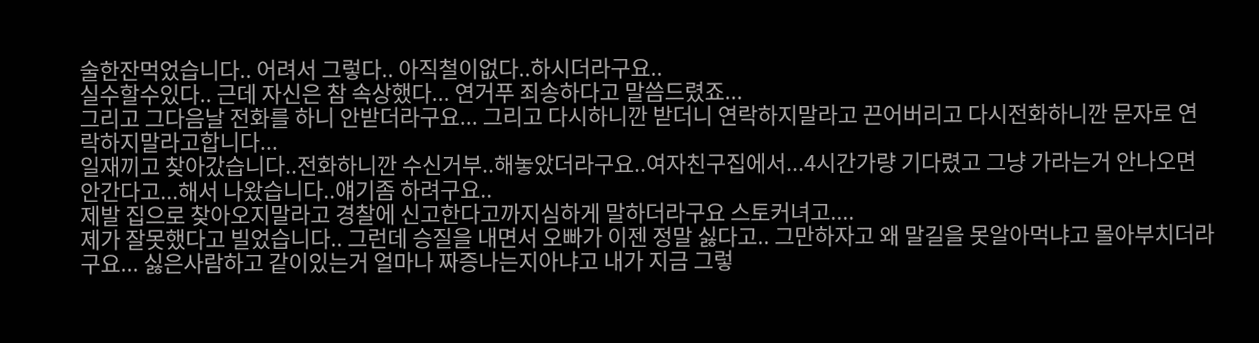술한잔먹었습니다.. 어려서 그렇다.. 아직철이없다..하시더라구요..
실수할수있다.. 근데 자신은 참 속상했다... 연거푸 죄송하다고 말씀드렸죠...
그리고 그다음날 전화를 하니 안받더라구요... 그리고 다시하니깐 받더니 연락하지말라고 끈어버리고 다시전화하니깐 문자로 연락하지말라고합니다...
일재끼고 찾아갔습니다..전화하니깐 수신거부..해놓았더라구요..여자친구집에서...4시간가량 기다렸고 그냥 가라는거 안나오면 안간다고...해서 나왔습니다..얘기좀 하려구요..
제발 집으로 찾아오지말라고 경찰에 신고한다고까지심하게 말하더라구요 스토커녀고....
제가 잘못했다고 빌었습니다.. 그런데 승질을 내면서 오빠가 이젠 정말 싫다고.. 그만하자고 왜 말길을 못알아먹냐고 몰아부치더라구요... 싫은사람하고 같이있는거 얼마나 짜증나는지아냐고 내가 지금 그렇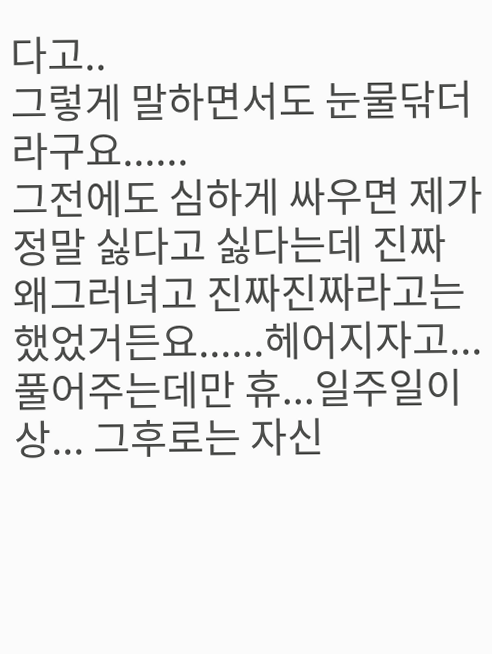다고..
그렇게 말하면서도 눈물닦더라구요......
그전에도 심하게 싸우면 제가 정말 싫다고 싫다는데 진짜 왜그러녀고 진짜진짜라고는 했었거든요......헤어지자고... 풀어주는데만 휴...일주일이상... 그후로는 자신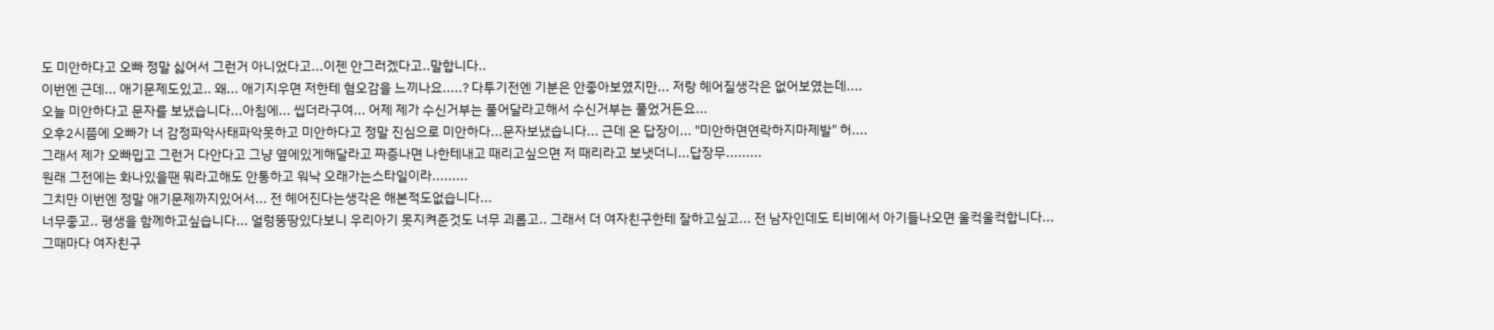도 미안하다고 오빠 정말 싫어서 그런거 아니었다고...이젠 안그러겠다고..말합니다..
이번엔 근데... 애기문제도있고.. 왜... 애기지우면 저한테 혐오감을 느끼나요.....? 다투기전엔 기분은 안좋아보였지만... 저랑 헤어질생각은 없어보였는데....
오늘 미안하다고 문자를 보냈습니다...아침에... 씹더라구여... 어제 제가 수신거부는 풀어달라고해서 수신거부는 풀었거든요...
오후2시쯤에 오빠가 너 감정파악사태파악못하고 미안하다고 정말 진심으로 미안하다...문자보냈습니다... 근데 온 답장이... "미안하면연락하지마제발" 허....
그래서 제가 오빠밉고 그런거 다안다고 그냥 옆에있게해달라고 짜증나면 나한테내고 때리고싶으면 저 때리라고 보냇더니...답장무.........
원래 그전에는 화나있을땐 뭐라고해도 안통하고 워낙 오래가는스타일이라.........
그치만 이번엔 정말 애기문제까지있어서... 전 헤어진다는생각은 해본적도없습니다...
너무좋고.. 평생을 함께하고싶습니다... 얼렁뚱땅있다보니 우리아기 못지켜준것도 너무 괴롭고.. 그래서 더 여자친구한테 잘하고싶고... 전 남자인데도 티비에서 아기들나오면 울컥울컥합니다...
그때마다 여자친구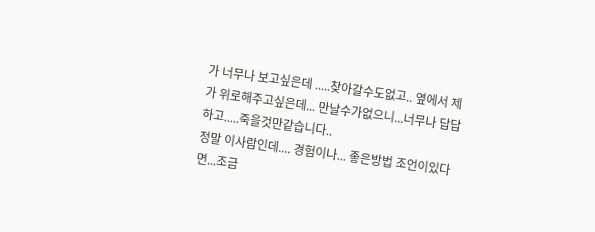가 너무나 보고싶은데 .....찾아갈수도없고.. 옆에서 제가 위로해주고싶은데... 만날수가없으니...너무나 답답하고.....죽을것만같습니다..
정말 이사람인데.... 경험이나... 좋은방법 조언이있다면...조금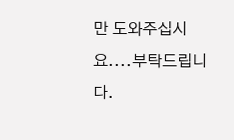만 도와주십시요....부탁드립니다.